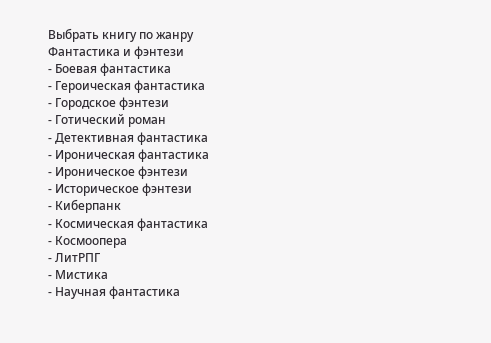Выбрать книгу по жанру
Фантастика и фэнтези
- Боевая фантастика
- Героическая фантастика
- Городское фэнтези
- Готический роман
- Детективная фантастика
- Ироническая фантастика
- Ироническое фэнтези
- Историческое фэнтези
- Киберпанк
- Космическая фантастика
- Космоопера
- ЛитРПГ
- Мистика
- Научная фантастика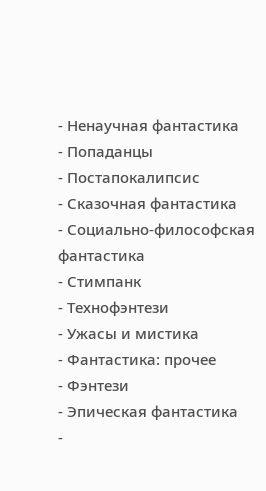- Ненаучная фантастика
- Попаданцы
- Постапокалипсис
- Сказочная фантастика
- Социально-философская фантастика
- Стимпанк
- Технофэнтези
- Ужасы и мистика
- Фантастика: прочее
- Фэнтези
- Эпическая фантастика
-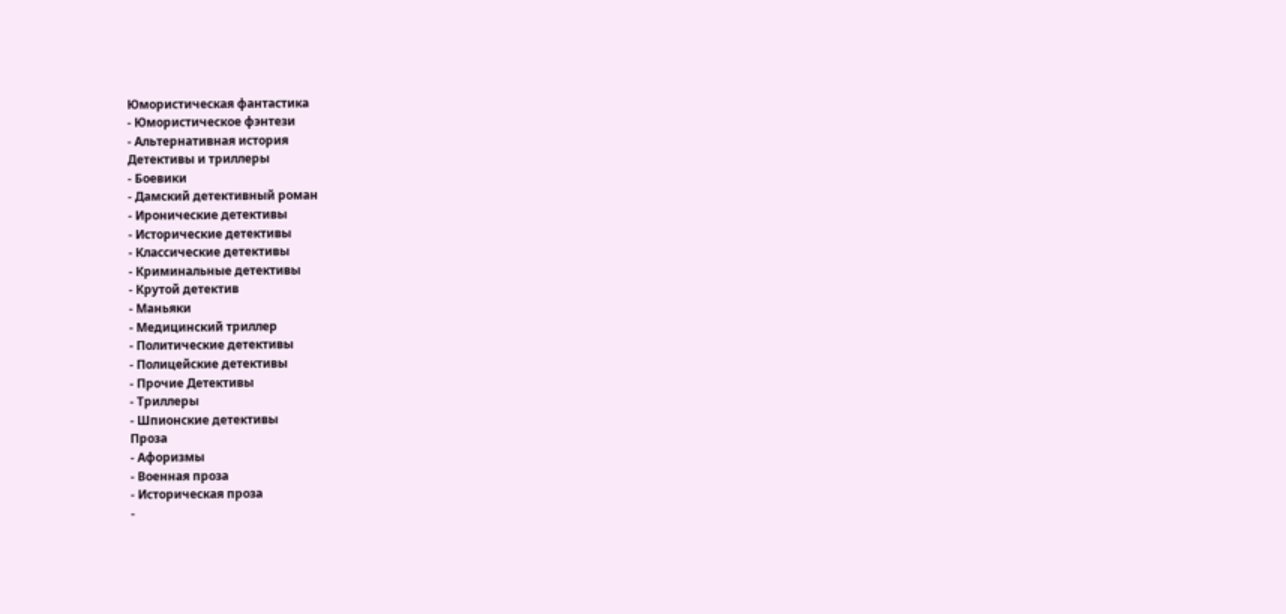Юмористическая фантастика
- Юмористическое фэнтези
- Альтернативная история
Детективы и триллеры
- Боевики
- Дамский детективный роман
- Иронические детективы
- Исторические детективы
- Классические детективы
- Криминальные детективы
- Крутой детектив
- Маньяки
- Медицинский триллер
- Политические детективы
- Полицейские детективы
- Прочие Детективы
- Триллеры
- Шпионские детективы
Проза
- Афоризмы
- Военная проза
- Историческая проза
-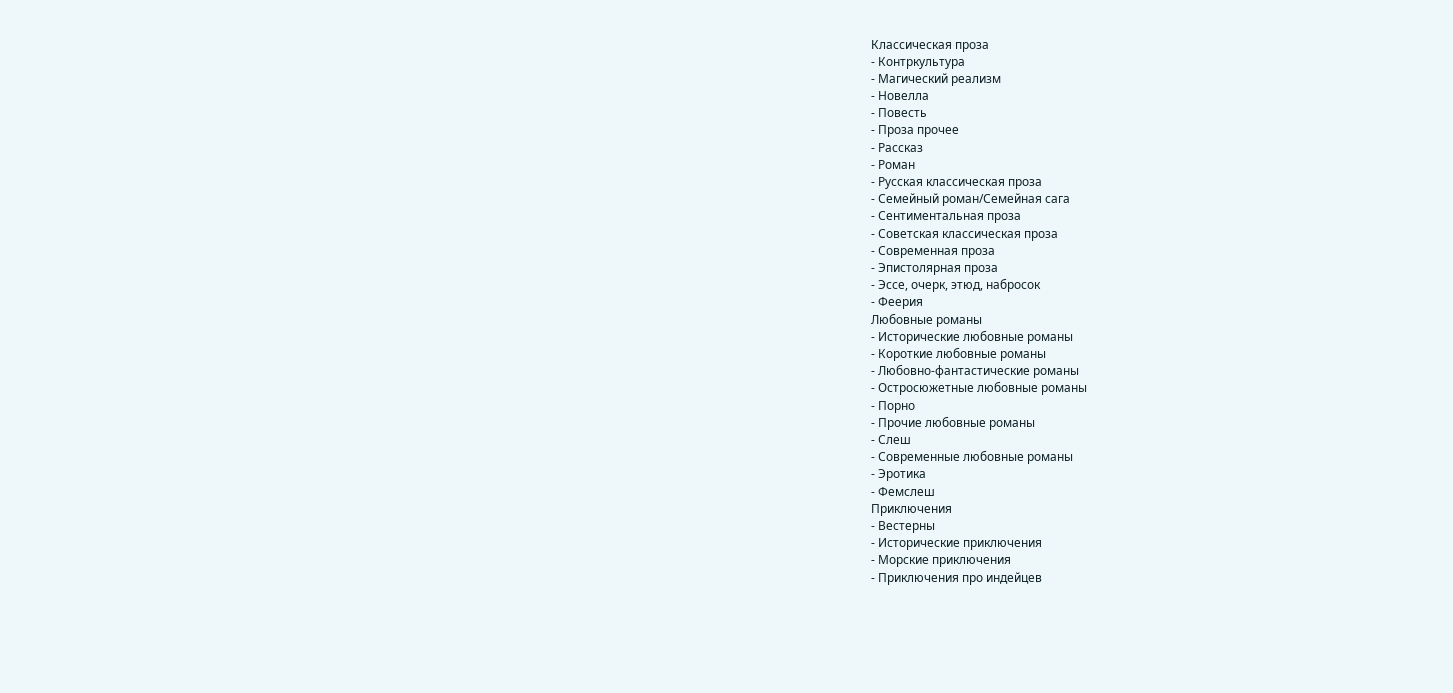Классическая проза
- Контркультура
- Магический реализм
- Новелла
- Повесть
- Проза прочее
- Рассказ
- Роман
- Русская классическая проза
- Семейный роман/Семейная сага
- Сентиментальная проза
- Советская классическая проза
- Современная проза
- Эпистолярная проза
- Эссе, очерк, этюд, набросок
- Феерия
Любовные романы
- Исторические любовные романы
- Короткие любовные романы
- Любовно-фантастические романы
- Остросюжетные любовные романы
- Порно
- Прочие любовные романы
- Слеш
- Современные любовные романы
- Эротика
- Фемслеш
Приключения
- Вестерны
- Исторические приключения
- Морские приключения
- Приключения про индейцев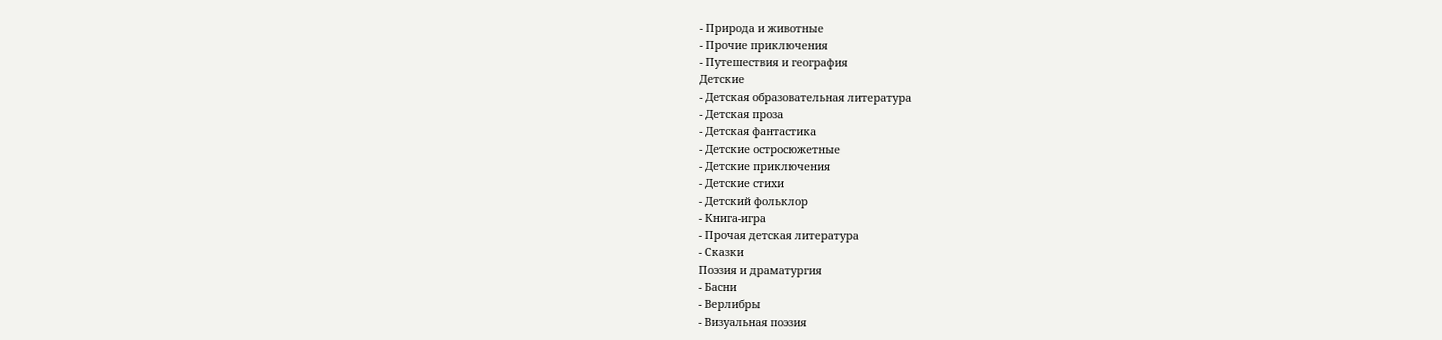- Природа и животные
- Прочие приключения
- Путешествия и география
Детские
- Детская образовательная литература
- Детская проза
- Детская фантастика
- Детские остросюжетные
- Детские приключения
- Детские стихи
- Детский фольклор
- Книга-игра
- Прочая детская литература
- Сказки
Поэзия и драматургия
- Басни
- Верлибры
- Визуальная поэзия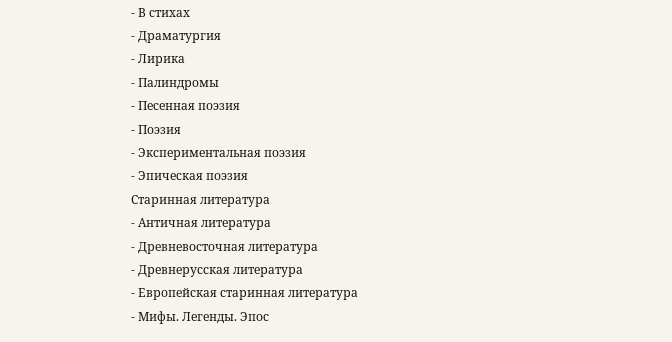- В стихах
- Драматургия
- Лирика
- Палиндромы
- Песенная поэзия
- Поэзия
- Экспериментальная поэзия
- Эпическая поэзия
Старинная литература
- Античная литература
- Древневосточная литература
- Древнерусская литература
- Европейская старинная литература
- Мифы. Легенды. Эпос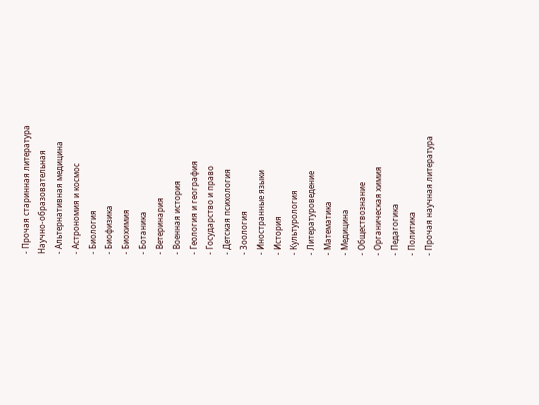- Прочая старинная литература
Научно-образовательная
- Альтернативная медицина
- Астрономия и космос
- Биология
- Биофизика
- Биохимия
- Ботаника
- Ветеринария
- Военная история
- Геология и география
- Государство и право
- Детская психология
- Зоология
- Иностранные языки
- История
- Культурология
- Литературоведение
- Математика
- Медицина
- Обществознание
- Органическая химия
- Педагогика
- Политика
- Прочая научная литература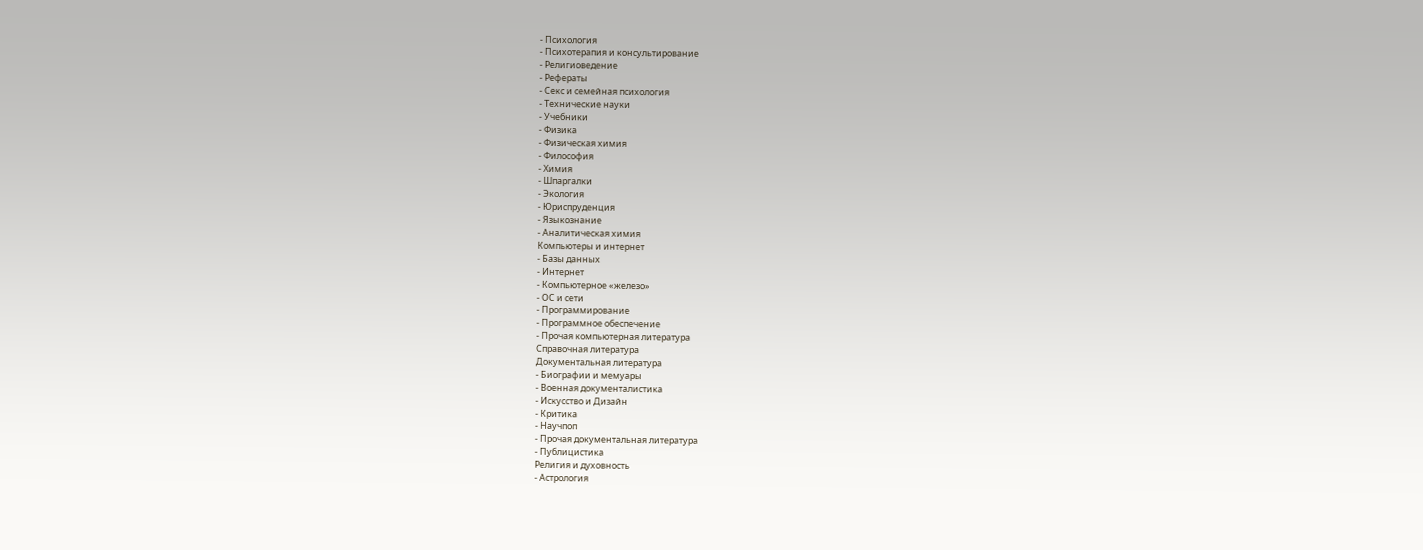- Психология
- Психотерапия и консультирование
- Религиоведение
- Рефераты
- Секс и семейная психология
- Технические науки
- Учебники
- Физика
- Физическая химия
- Философия
- Химия
- Шпаргалки
- Экология
- Юриспруденция
- Языкознание
- Аналитическая химия
Компьютеры и интернет
- Базы данных
- Интернет
- Компьютерное «железо»
- ОС и сети
- Программирование
- Программное обеспечение
- Прочая компьютерная литература
Справочная литература
Документальная литература
- Биографии и мемуары
- Военная документалистика
- Искусство и Дизайн
- Критика
- Научпоп
- Прочая документальная литература
- Публицистика
Религия и духовность
- Астрология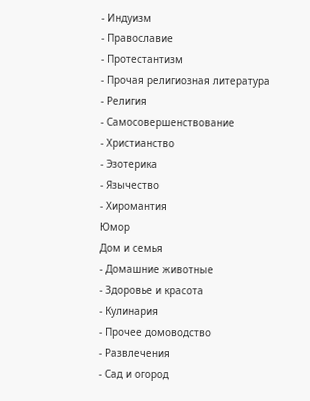- Индуизм
- Православие
- Протестантизм
- Прочая религиозная литература
- Религия
- Самосовершенствование
- Христианство
- Эзотерика
- Язычество
- Хиромантия
Юмор
Дом и семья
- Домашние животные
- Здоровье и красота
- Кулинария
- Прочее домоводство
- Развлечения
- Сад и огород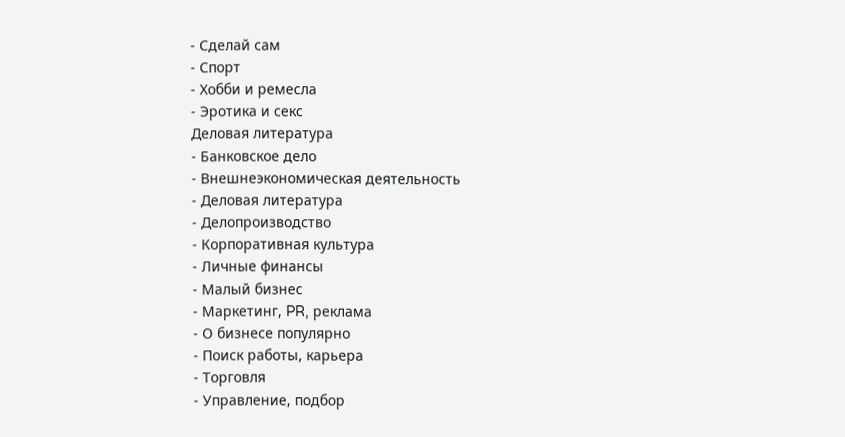- Сделай сам
- Спорт
- Хобби и ремесла
- Эротика и секс
Деловая литература
- Банковское дело
- Внешнеэкономическая деятельность
- Деловая литература
- Делопроизводство
- Корпоративная культура
- Личные финансы
- Малый бизнес
- Маркетинг, PR, реклама
- О бизнесе популярно
- Поиск работы, карьера
- Торговля
- Управление, подбор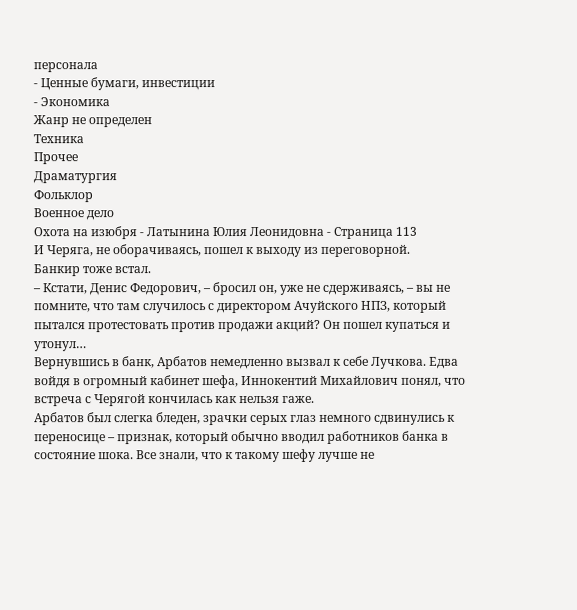персонала
- Ценные бумаги, инвестиции
- Экономика
Жанр не определен
Техника
Прочее
Драматургия
Фольклор
Военное дело
Охота на изюбря - Латынина Юлия Леонидовна - Страница 113
И Черяга, не оборачиваясь, пошел к выходу из переговорной.
Банкир тоже встал.
– Кстати, Денис Федорович, – бросил он, уже не сдерживаясь, – вы не помните, что там случилось с директором Ачуйского НПЗ, который пытался протестовать против продажи акций? Он пошел купаться и утонул…
Вернувшись в банк, Арбатов немедленно вызвал к себе Лучкова. Едва войдя в огромный кабинет шефа, Иннокентий Михайлович понял, что встреча с Черягой кончилась как нельзя гаже.
Арбатов был слегка бледен, зрачки серых глаз немного сдвинулись к переносице – признак, который обычно вводил работников банка в состояние шока. Все знали, что к такому шефу лучше не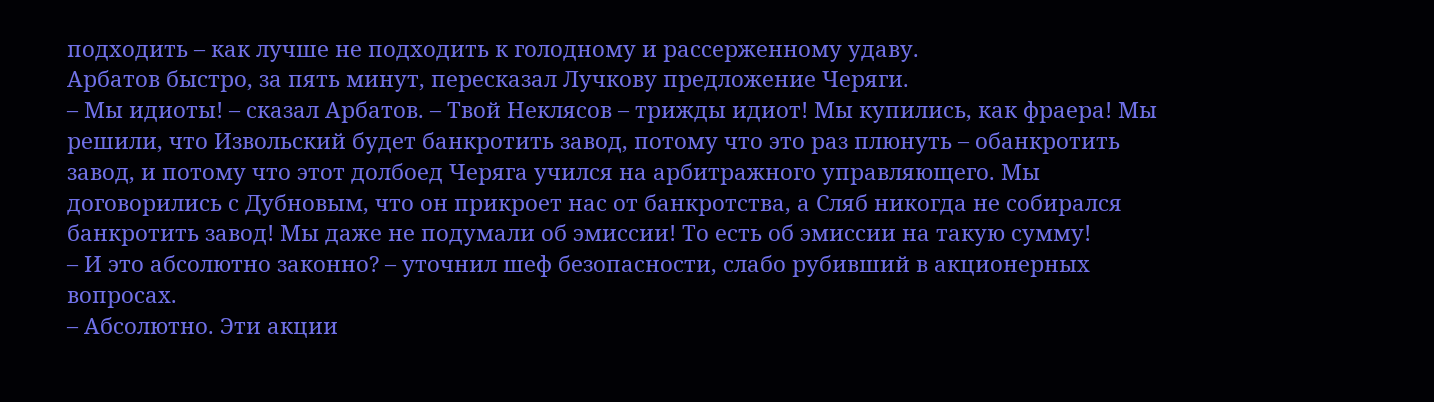подходить – как лучше не подходить к голодному и рассерженному удаву.
Арбатов быстро, за пять минут, пересказал Лучкову предложение Черяги.
– Мы идиоты! – сказал Арбатов. – Твой Неклясов – трижды идиот! Мы купились, как фраера! Мы решили, что Извольский будет банкротить завод, потому что это раз плюнуть – обанкротить завод, и потому что этот долбоед Черяга учился на арбитражного управляющего. Мы договорились с Дубновым, что он прикроет нас от банкротства, а Сляб никогда не собирался банкротить завод! Мы даже не подумали об эмиссии! То есть об эмиссии на такую сумму!
– И это абсолютно законно? – уточнил шеф безопасности, слабо рубивший в акционерных вопросах.
– Абсолютно. Эти акции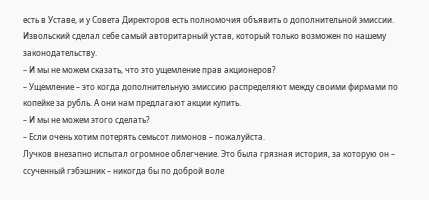есть в Уставе, и у Совета Директоров есть полномочия объявить о дополнительной эмиссии. Извольский сделал себе самый авторитарный устав, который только возможен по нашему законодательству.
– И мы не можем сказать, что это ущемление прав акционеров?
– Ущемление – это когда дополнительную эмиссию распределяют между своими фирмами по копейке за рубль. А они нам предлагают акции купить.
– И мы не можем этого сделать?
– Если очень хотим потерять семьсот лимонов – пожалуйста.
Лучков внезапно испытал огромное облегчение. Это была грязная история, за которую он – ссученный гэбэшник – никогда бы по доброй воле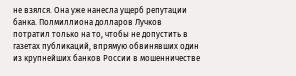не взялся. Она уже нанесла ущерб репутации банка. Полмиллиона долларов Лучков потратил только на то, чтобы не допустить в газетах публикаций, впрямую обвинявших один из крупнейших банков России в мошенничестве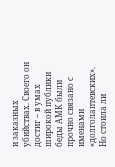и заказных убийствах. Своего он достиг – в умах широкой публики беды АМК были прочно связано с именами «долголаптевских». Но стоила ли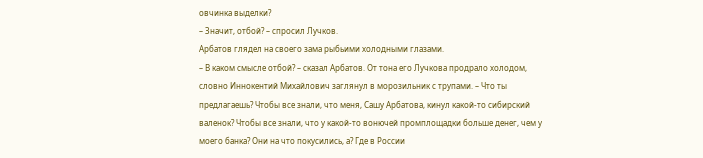овчинка выделки?
– Значит, отбой? – спросил Лучков.
Арбатов глядел на своего зама рыбьими холодными глазами.
– В каком смысле отбой? – сказал Арбатов. От тона его Лучкова продрало холодом, словно Иннокентий Михайлович заглянул в морозильник с трупами. – Что ты предлагаешь? Чтобы все знали, что меня, Сашу Арбатова, кинул какой-то сибирский валенок? Чтобы все знали, что у какой-то вонючей промплощадки больше денег, чем у моего банка? Они на что покусились, а? Где в России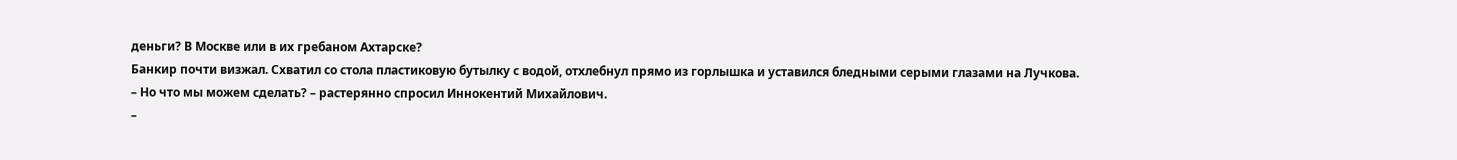деньги? В Москве или в их гребаном Ахтарске?
Банкир почти визжал. Схватил со стола пластиковую бутылку с водой, отхлебнул прямо из горлышка и уставился бледными серыми глазами на Лучкова.
– Но что мы можем сделать? – растерянно спросил Иннокентий Михайлович.
–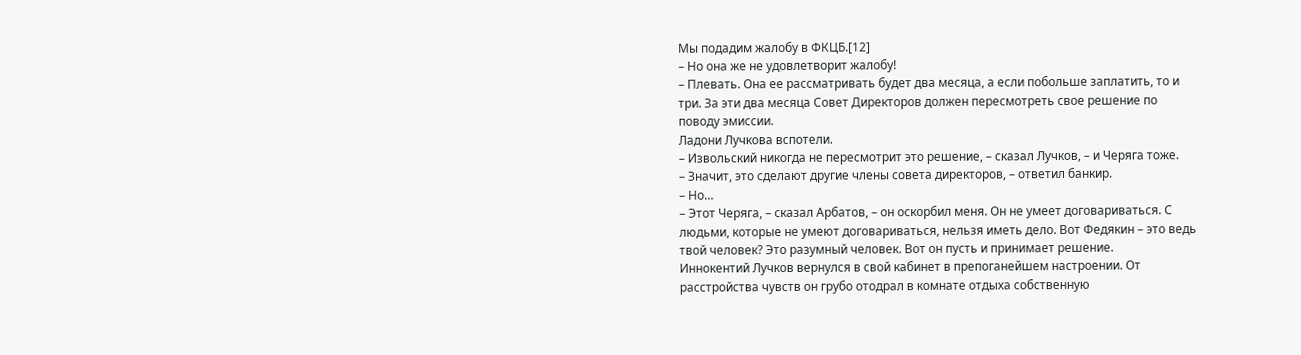Мы подадим жалобу в ФКЦБ.[12]
– Но она же не удовлетворит жалобу!
– Плевать. Она ее рассматривать будет два месяца, а если побольше заплатить, то и три. За эти два месяца Совет Директоров должен пересмотреть свое решение по поводу эмиссии.
Ладони Лучкова вспотели.
– Извольский никогда не пересмотрит это решение, – сказал Лучков, – и Черяга тоже.
– Значит, это сделают другие члены совета директоров, – ответил банкир.
– Но…
– Этот Черяга, – сказал Арбатов, – он оскорбил меня. Он не умеет договариваться. С людьми, которые не умеют договариваться, нельзя иметь дело. Вот Федякин – это ведь твой человек? Это разумный человек. Вот он пусть и принимает решение.
Иннокентий Лучков вернулся в свой кабинет в препоганейшем настроении. От расстройства чувств он грубо отодрал в комнате отдыха собственную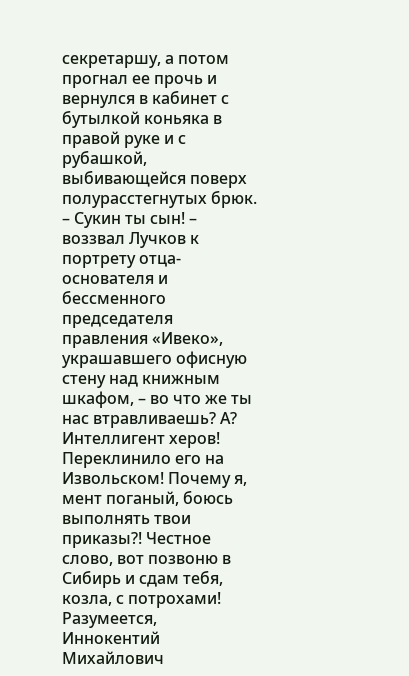секретаршу, а потом прогнал ее прочь и вернулся в кабинет с бутылкой коньяка в правой руке и с рубашкой, выбивающейся поверх полурасстегнутых брюк.
– Сукин ты сын! – воззвал Лучков к портрету отца-основателя и бессменного председателя правления «Ивеко», украшавшего офисную стену над книжным шкафом, – во что же ты нас втравливаешь? А? Интеллигент херов! Переклинило его на Извольском! Почему я, мент поганый, боюсь выполнять твои приказы?! Честное слово, вот позвоню в Сибирь и сдам тебя, козла, с потрохами!
Разумеется, Иннокентий Михайлович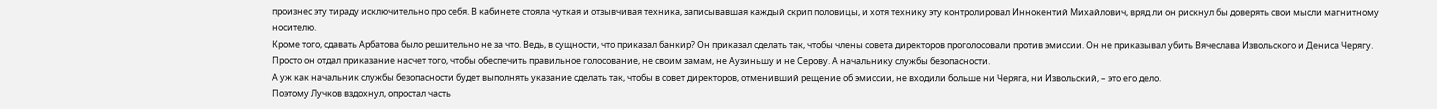произнес эту тираду исключительно про себя. В кабинете стояла чуткая и отзывчивая техника, записывавшая каждый скрип половицы, и хотя технику эту контролировал Иннокентий Михайлович, вряд ли он рискнул бы доверять свои мысли магнитному носителю.
Кроме того, сдавать Арбатова было решительно не за что. Ведь, в сущности, что приказал банкир? Он приказал сделать так, чтобы члены совета директоров проголосовали против эмиссии. Он не приказывал убить Вячеслава Извольского и Дениса Черягу. Просто он отдал приказание насчет того, чтобы обеспечить правильное голосование, не своим замам, не Аузиньшу и не Серову. А начальнику службы безопасности.
А уж как начальник службы безопасности будет выполнять указание сделать так, чтобы в совет директоров, отменивший рещение об эмиссии, не входили больше ни Черяга, ни Извольский, – это его дело.
Поэтому Лучков вздохнул, опростал часть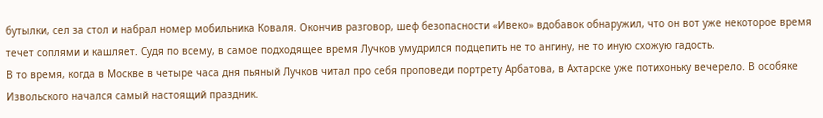бутылки, сел за стол и набрал номер мобильника Коваля. Окончив разговор, шеф безопасности «Ивеко» вдобавок обнаружил, что он вот уже некоторое время течет соплями и кашляет. Судя по всему, в самое подходящее время Лучков умудрился подцепить не то ангину, не то иную схожую гадость.
В то время, когда в Москве в четыре часа дня пьяный Лучков читал про себя проповеди портрету Арбатова, в Ахтарске уже потихоньку вечерело. В особяке Извольского начался самый настоящий праздник.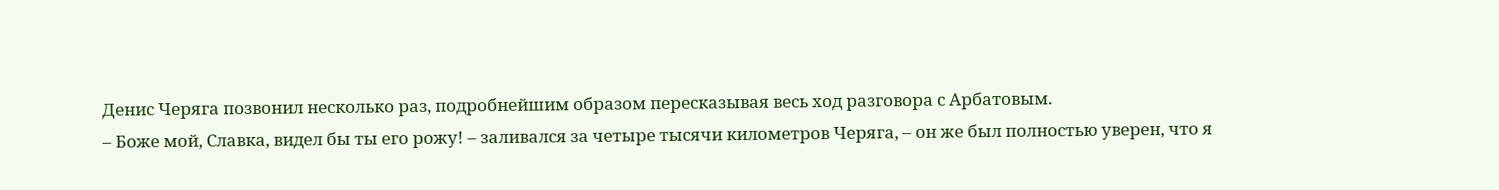Денис Черяга позвонил несколько раз, подробнейшим образом пересказывая весь ход разговора с Арбатовым.
– Боже мой, Славка, видел бы ты его рожу! – заливался за четыре тысячи километров Черяга, – он же был полностью уверен, что я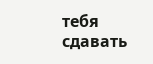тебя сдавать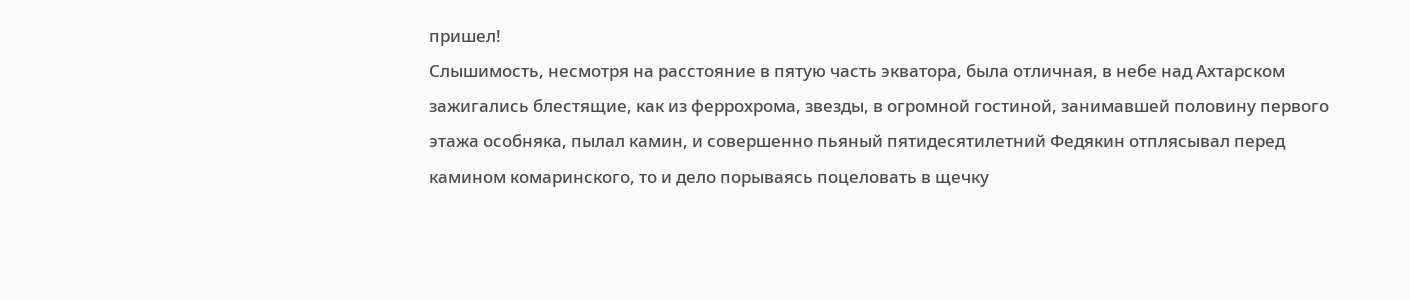пришел!
Слышимость, несмотря на расстояние в пятую часть экватора, была отличная, в небе над Ахтарском зажигались блестящие, как из феррохрома, звезды, в огромной гостиной, занимавшей половину первого этажа особняка, пылал камин, и совершенно пьяный пятидесятилетний Федякин отплясывал перед камином комаринского, то и дело порываясь поцеловать в щечку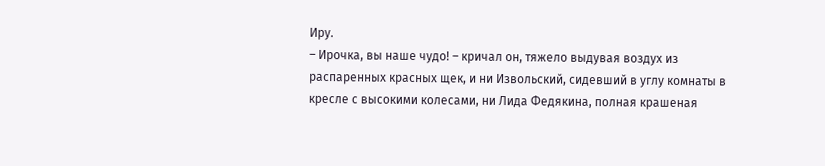Иру.
– Ирочка, вы наше чудо! – кричал он, тяжело выдувая воздух из распаренных красных щек, и ни Извольский, сидевший в углу комнаты в кресле с высокими колесами, ни Лида Федякина, полная крашеная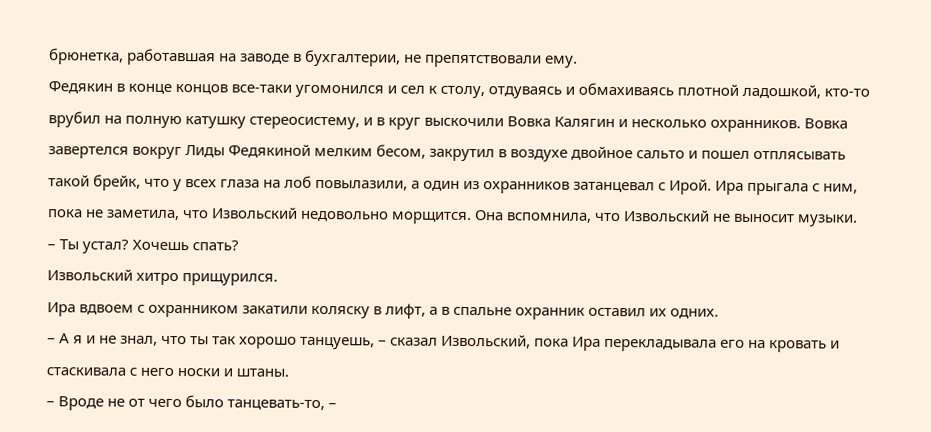брюнетка, работавшая на заводе в бухгалтерии, не препятствовали ему.
Федякин в конце концов все-таки угомонился и сел к столу, отдуваясь и обмахиваясь плотной ладошкой, кто-то врубил на полную катушку стереосистему, и в круг выскочили Вовка Калягин и несколько охранников. Вовка завертелся вокруг Лиды Федякиной мелким бесом, закрутил в воздухе двойное сальто и пошел отплясывать такой брейк, что у всех глаза на лоб повылазили, а один из охранников затанцевал с Ирой. Ира прыгала с ним, пока не заметила, что Извольский недовольно морщится. Она вспомнила, что Извольский не выносит музыки.
– Ты устал? Хочешь спать?
Извольский хитро прищурился.
Ира вдвоем с охранником закатили коляску в лифт, а в спальне охранник оставил их одних.
– А я и не знал, что ты так хорошо танцуешь, – сказал Извольский, пока Ира перекладывала его на кровать и стаскивала с него носки и штаны.
– Вроде не от чего было танцевать-то, –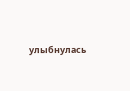улыбнулась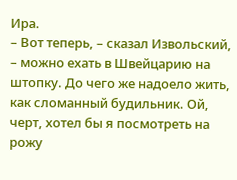Ира.
– Вот теперь, – сказал Извольский, – можно ехать в Швейцарию на штопку. До чего же надоело жить, как сломанный будильник. Ой, черт, хотел бы я посмотреть на рожу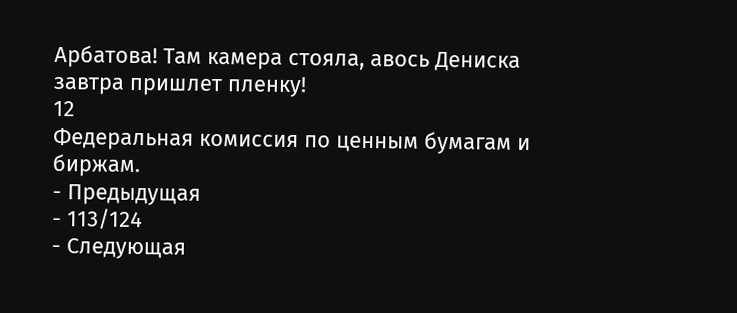Арбатова! Там камера стояла, авось Дениска завтра пришлет пленку!
12
Федеральная комиссия по ценным бумагам и биржам.
- Предыдущая
- 113/124
- Следующая